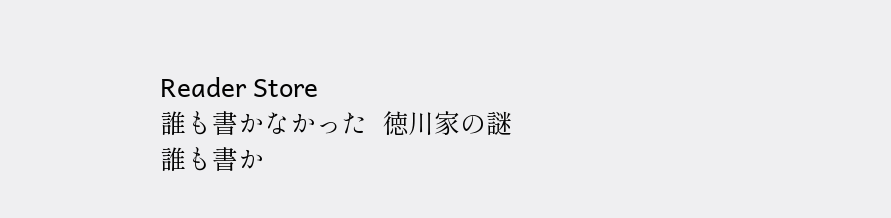Reader Store
誰も書かなかった  徳川家の謎
誰も書か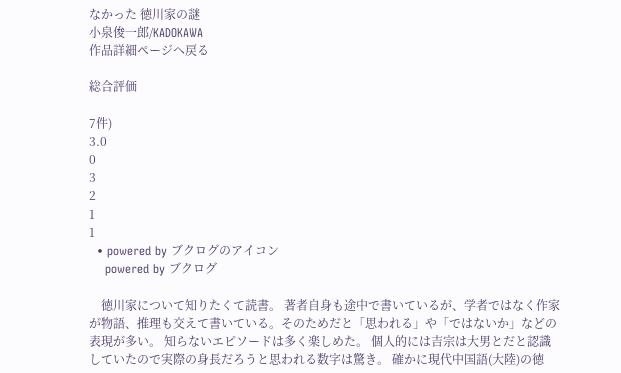なかった 徳川家の謎
小泉俊一郎/KADOKAWA
作品詳細ページへ戻る

総合評価

7件)
3.0
0
3
2
1
1
  • powered by ブクログのアイコン
    powered by ブクログ

    徳川家について知りたくて読書。 著者自身も途中で書いているが、学者ではなく作家が物語、推理も交えて書いている。そのためだと「思われる」や「ではないか」などの表現が多い。 知らないエピソードは多く楽しめた。 個人的には吉宗は大男とだと認識していたので実際の身長だろうと思われる数字は驚き。 確かに現代中国語(大陸)の徳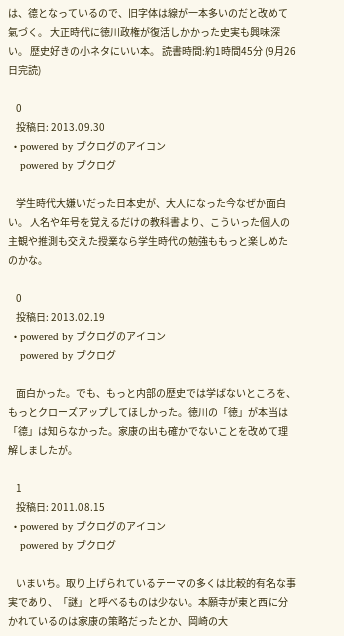は、德となっているので、旧字体は線が一本多いのだと改めて氣づく。 大正時代に徳川政権が復活しかかった史実も興味深い。 歴史好きの小ネタにいい本。 読書時間:約1時間45分 (9月26日完読)

    0
    投稿日: 2013.09.30
  • powered by ブクログのアイコン
    powered by ブクログ

    学生時代大嫌いだった日本史が、大人になった今なぜか面白い。 人名や年号を覚えるだけの教科書より、こういった個人の主観や推測も交えた授業なら学生時代の勉強ももっと楽しめたのかな。

    0
    投稿日: 2013.02.19
  • powered by ブクログのアイコン
    powered by ブクログ

    面白かった。でも、もっと内部の歴史では学ばないところを、もっとクローズアップしてほしかった。徳川の「徳」が本当は「德」は知らなかった。家康の出も確かでないことを改めて理解しましたが。

    1
    投稿日: 2011.08.15
  • powered by ブクログのアイコン
    powered by ブクログ

    いまいち。取り上げられているテーマの多くは比較的有名な事実であり、「謎」と呼べるものは少ない。本願寺が東と西に分かれているのは家康の策略だったとか、岡崎の大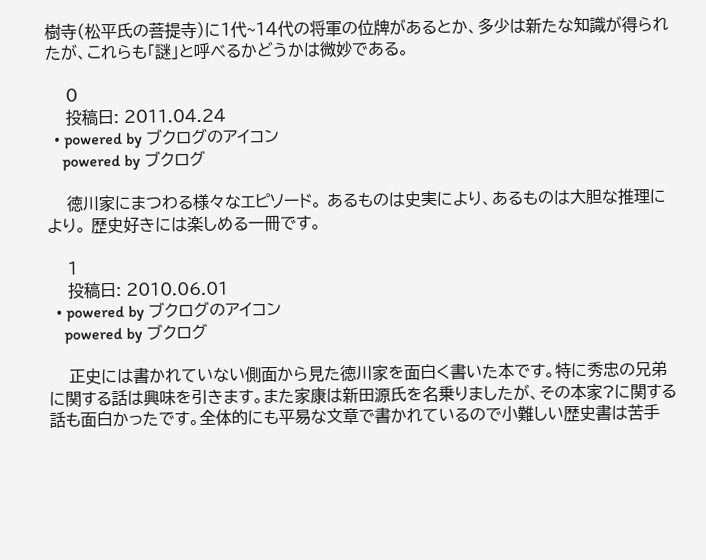樹寺(松平氏の菩提寺)に1代~14代の将軍の位牌があるとか、多少は新たな知識が得られたが、これらも「謎」と呼べるかどうかは微妙である。

    0
    投稿日: 2011.04.24
  • powered by ブクログのアイコン
    powered by ブクログ

    徳川家にまつわる様々なエピソード。 あるものは史実により、あるものは大胆な推理により。 歴史好きには楽しめる一冊です。

    1
    投稿日: 2010.06.01
  • powered by ブクログのアイコン
    powered by ブクログ

    正史には書かれていない側面から見た徳川家を面白く書いた本です。特に秀忠の兄弟に関する話は興味を引きます。また家康は新田源氏を名乗りましたが、その本家?に関する話も面白かったです。全体的にも平易な文章で書かれているので小難しい歴史書は苦手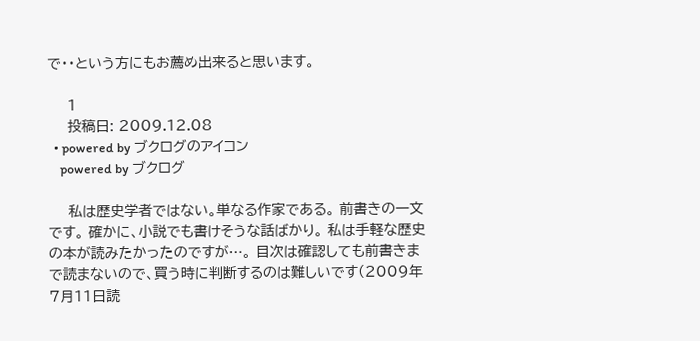で・・という方にもお薦め出来ると思います。

    1
    投稿日: 2009.12.08
  • powered by ブクログのアイコン
    powered by ブクログ

    私は歴史学者ではない。単なる作家である。 前書きの一文です。 確かに、小説でも書けそうな話ばかり。 私は手軽な歴史の本が読みたかったのですが…。 目次は確認しても前書きまで読まないので、買う時に判断するのは難しいです(2009年7月11日読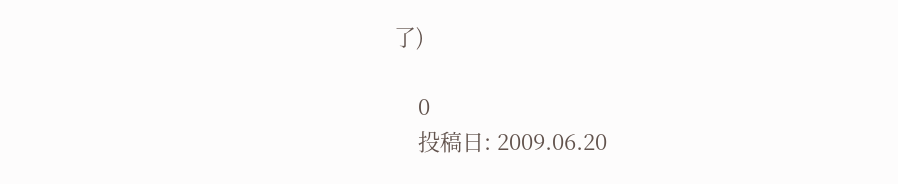了)

    0
    投稿日: 2009.06.20